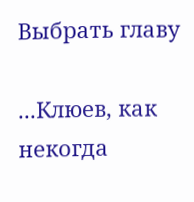Выбрать главу

...Клюев, как некогда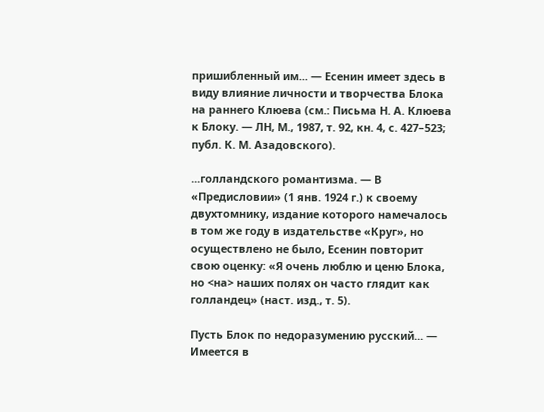пришибленный им... — Есенин имеет здесь в виду влияние личности и творчества Блока на раннего Клюева (см.: Письма Н. А. Клюева к Блоку. — ЛН, М., 1987, т. 92, кн. 4, с. 427–523; публ. К. М. Азадовского).

...голландского романтизма. — В «Предисловии» (1 янв. 1924 г.) к своему двухтомнику, издание которого намечалось в том же году в издательстве «Круг», но осуществлено не было, Есенин повторит свою оценку: «Я очень люблю и ценю Блока, но <на> наших полях он часто глядит как голландец» (наст. изд., т. 5).

Пусть Блок по недоразумению русский... — Имеется в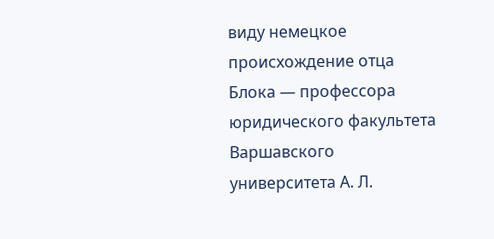виду немецкое происхождение отца Блока — профессора юридического факультета Варшавского университета А. Л.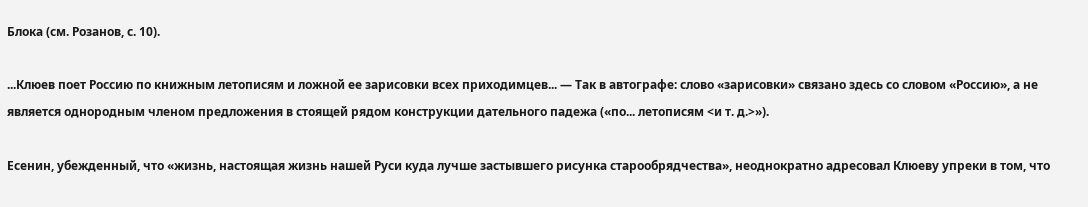Блока (см. Розанов, с. 10).

...Клюев поет Россию по книжным летописям и ложной ее зарисовки всех приходимцев... — Так в автографе: слово «зарисовки» связано здесь со словом «Россию», а не является однородным членом предложения в стоящей рядом конструкции дательного падежа («по... летописям <и т. д.>»).

Есенин, убежденный, что «жизнь, настоящая жизнь нашей Руси куда лучше застывшего рисунка старообрядчества», неоднократно адресовал Клюеву упреки в том, что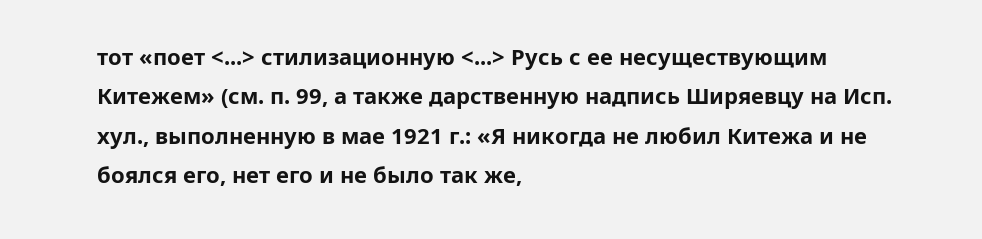тот «поет <...> стилизационную <...> Русь с ее несуществующим Китежем» (см. п. 99, а также дарственную надпись Ширяевцу на Исп. хул., выполненную в мае 1921 г.: «Я никогда не любил Китежа и не боялся его, нет его и не было так же,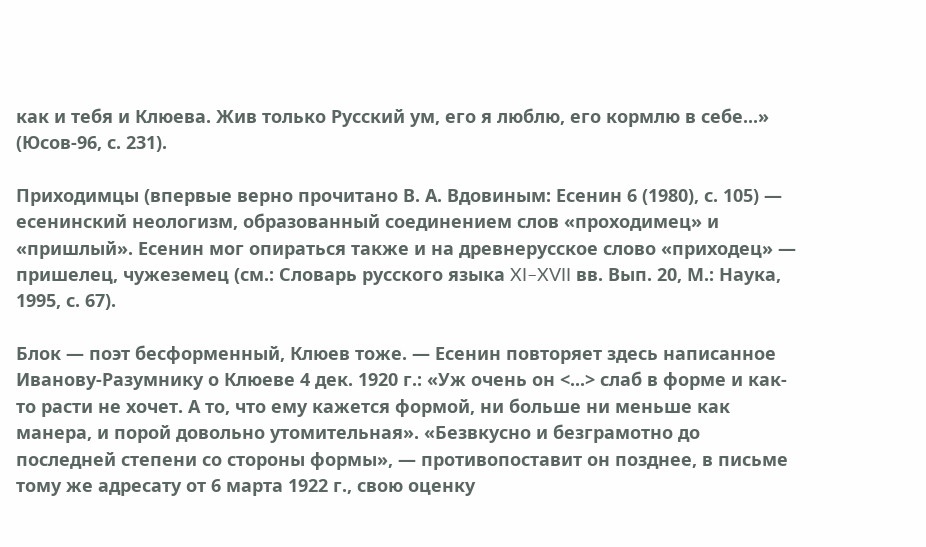как и тебя и Клюева. Жив только Русский ум, его я люблю, его кормлю в себе...» (Юсов-96, с. 231).

Приходимцы (впервые верно прочитано В. А. Вдовиным: Есенин 6 (1980), с. 105) — есенинский неологизм, образованный соединением слов «проходимец» и «пришлый». Есенин мог опираться также и на древнерусское слово «приходец» — пришелец, чужеземец (см.: Словарь русского языка XI–XVII вв. Вып. 20, М.: Наука, 1995, с. 67).

Блок — поэт бесформенный, Клюев тоже. — Есенин повторяет здесь написанное Иванову-Разумнику о Клюеве 4 дек. 1920 г.: «Уж очень он <...> слаб в форме и как-то расти не хочет. А то, что ему кажется формой, ни больше ни меньше как манера, и порой довольно утомительная». «Безвкусно и безграмотно до последней степени со стороны формы», — противопоставит он позднее, в письме тому же адресату от 6 марта 1922 г., свою оценку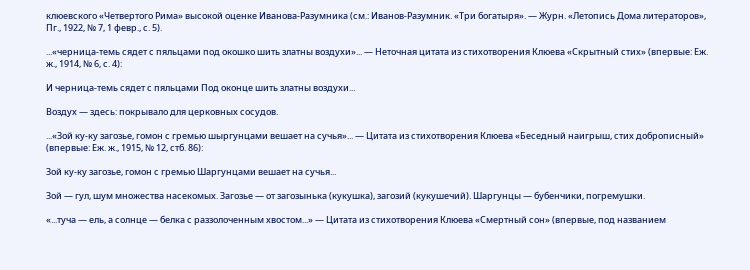клюевского «Четвертого Рима» высокой оценке Иванова-Разумника (см.: Иванов-Разумник. «Три богатыря». — Журн. «Летопись Дома литераторов», Пг., 1922, № 7, 1 февр., с. 5).

...«черница-темь сядет с пяльцами под окошко шить златны воздухи»... — Неточная цитата из стихотворения Клюева «Скрытный стих» (впервые: Еж. ж., 1914, № 6, с. 4):

И черница-темь сядет с пяльцами Под оконце шить златны воздухи...

Воздух — здесь: покрывало для церковных сосудов.

...«Зой ку-ку загозье, гомон с гремью шыргунцами вешает на сучья»... — Цитата из стихотворения Клюева «Беседный наигрыш, стих доброписный» (впервые: Еж. ж., 1915, № 12, стб. 86):

Зой ку-ку загозье, гомон с гремью Шаргунцами вешает на сучья...

Зой — гул, шум множества насекомых. Загозье — от загозынька (кукушка), загозий (кукушечий). Шаргунцы — бубенчики, погремушки.

«...туча — ель, а солнце — белка с раззолоченным хвостом...» — Цитата из стихотворения Клюева «Смертный сон» (впервые, под названием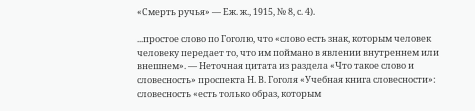«Смерть ручья» — Еж. ж., 1915, № 8, с. 4).

...простое слово по Гоголю, что «слово есть знак, которым человек человеку передает то, что им поймано в явлении внутреннем или внешнем». — Неточная цитата из раздела «Что такое слово и словесность» проспекта Н. В. Гоголя «Учебная книга словесности»: словесность «есть только образ, которым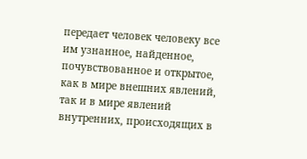передает человек человеку все им узнанное, найденное, почувствованное и открытое, как в мире внешних явлений, так и в мире явлений внутренних, происходящих в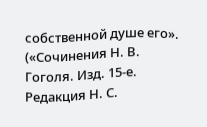собственной душе его». («Сочинения Н. В. Гоголя. Изд. 15-е. Редакция Н. С.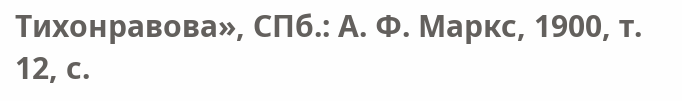Тихонравова», СПб.: А. Ф. Маркс, 1900, т. 12, с.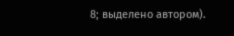8; выделено автором).